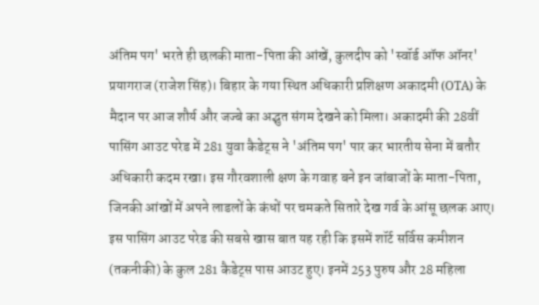अंतिम पग' भरते ही छलकी माता-पिता की आंखें, कुलदीप को 'स्वॉर्ड ऑफ ऑनर'
प्रयागराज (राजेश सिंह)। बिहार के गया स्थित अधिकारी प्रशिक्षण अकादमी (OTA) के मैदान पर आज शौर्य और जज्बे का अद्भुत संगम देखने को मिला। अकादमी की 28वीं पासिंग आउट परेड में 281 युवा कैडेट्स ने 'अंतिम पग' पार कर भारतीय सेना में बतौर अधिकारी कदम रखा। इस गौरवशाली क्षण के गवाह बने इन जांबाजों के माता-पिता, जिनकी आंखों में अपने लाडलों के कंधों पर चमकते सितारे देख गर्व के आंसू छलक आए।
इस पासिंग आउट परेड की सबसे खास बात यह रही कि इसमें शॉर्ट सर्विस कमीशन (तकनीकी) के कुल 281 कैडेट्स पास आउट हुए। इनमें 253 पुरुष और 28 महिला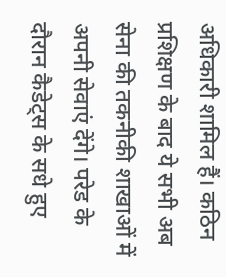अधिकारी शामिल हैं। कठिन प्रशिक्षण के बाद ये सभी अब सेना की तकनीकी शाखाओं में अपनी सेवाएं देंगे। परेड के दौरान कैडेट्स के सधे हुए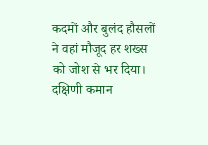कदमों और बुलंद हौसलों ने वहां मौजूद हर शख्स को जोश से भर दिया।
दक्षिणी कमान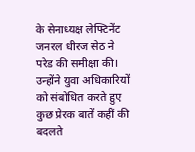के सेनाध्यक्ष लेफ्टिनेंट जनरल धीरज सेठ ने परेड की समीक्षा की। उन्होंने युवा अधिकारियों को संबोधित करते हुए कुछ प्रेरक बातें कहीं की बदलते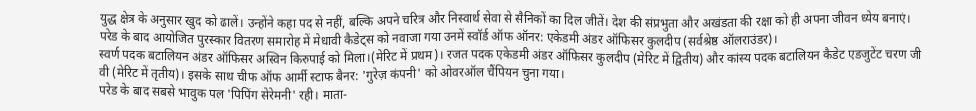युद्ध क्षेत्र के अनुसार खुद को ढालें। उन्होंने कहा पद से नहीं, बल्कि अपने चरित्र और निस्वार्थ सेवा से सैनिकों का दिल जीतें। देश की संप्रभुता और अखंडता की रक्षा को ही अपना जीवन ध्येय बनाएं।
परेड के बाद आयोजित पुरस्कार वितरण समारोह में मेधावी कैडेट्स को नवाजा गया उनमें स्वॉर्ड ऑफ ऑनर: एकेडमी अंडर ऑफिसर कुलदीप (सर्वश्रेष्ठ ऑलराउंडर)।
स्वर्ण पदक बटालियन अंडर ऑफिसर अस्विन किरुपाई को मिला।(मेरिट में प्रथम)। रजत पदक एकेडमी अंडर ऑफिसर कुलदीप (मेरिट में द्वितीय) और कांस्य पदक बटालियन कैडेट एडजुटेंट चरण जी वी (मेरिट में तृतीय)। इसके साथ चीफ ऑफ आर्मी स्टाफ बैनर: 'गुरेज़ कंपनी' को ओवरऑल चैंपियन चुना गया।
परेड के बाद सबसे भावुक पल 'पिपिंग सेरेमनी' रही। माता-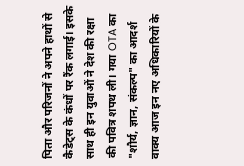पिता और परिजनों ने अपने हाथों से कैडेट्स के कंधों पर रैंक लगाई। इसके साथ ही इन युवाओं ने देश की रक्षा की पवित्र शपथ ली। गया OTA का "शौर्य, ज्ञान, संकल्प" का आदर्श वाक्य आज इन नए अधिकारियों के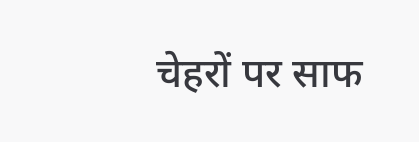चेहरों पर साफ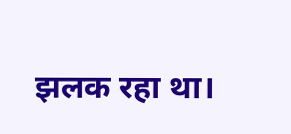झलक रहा था।